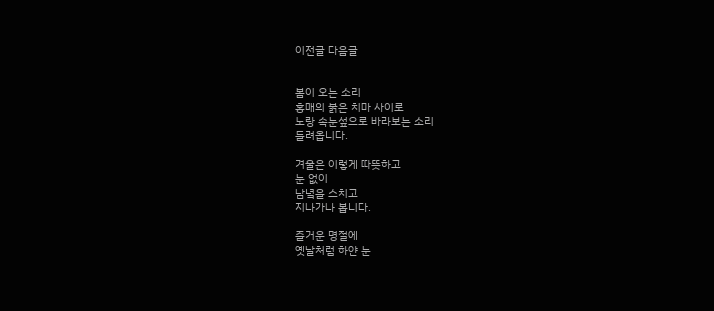이전글 다음글


봄이 오는 소리
홍매의 붉은 치마 사이로
노랑 속눈섶으로 바라보는 소리
들려옵니다.

겨울은 이렇게 따뜻하고
눈 없이
남녘을 스치고
지나가나 봅니다.

즐거운 명절에
옛날처럼 하얀 눈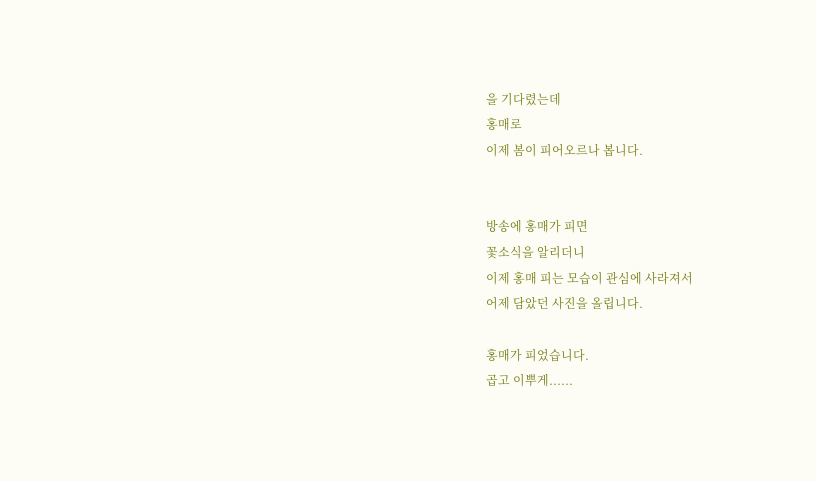을 기다렸는데
홍매로
이제 봄이 피어오르나 봅니다.


방송에 홍매가 피면
꽃소식을 알리더니
이제 홍매 피는 모습이 관심에 사라져서
어제 담았던 사진을 올립니다.

홍매가 피었습니다.
곱고 이뿌게......